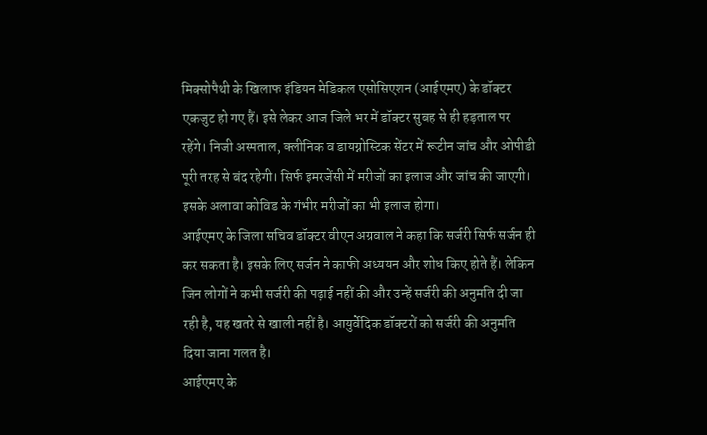मिक्सोपैथी के खिलाफ इंडियन मेडिकल एसोसिएशन (आईएमए) के डॉक्टर एकजुट हो गए हैं। इसे लेकर आज जिले भर में डॉक्टर सुबह से ही हड़ताल पर रहेंगे। निजी अस्पताल, क्लीनिक व डायग्नोस्टिक सेंटर में रूटीन जांच और ओपीडी पूरी तरह से बंद रहेगी। सिर्फ इमरजेंसी में मरीजों का इलाज और जांच की जाएगी। इसके अलावा कोविड के गंभीर मरीजों का भी इलाज होगा।
आईएमए के जिला सचिव डॉक्टर वीएन अग्रवाल ने कहा कि सर्जरी सिर्फ सर्जन ही कर सकता है। इसके लिए सर्जन ने काफी अध्ययन और शोध किए होते हैं। लेकिन जिन लोगों ने कभी सर्जरी की पढ़ाई नहीं की और उन्हें सर्जरी की अनुमति दी जा रही है, यह खतरे से खाली नहीं है। आयुर्वेदिक डॉक्टरों को सर्जरी की अनुमति दिया जाना गलत है।
आईएमए के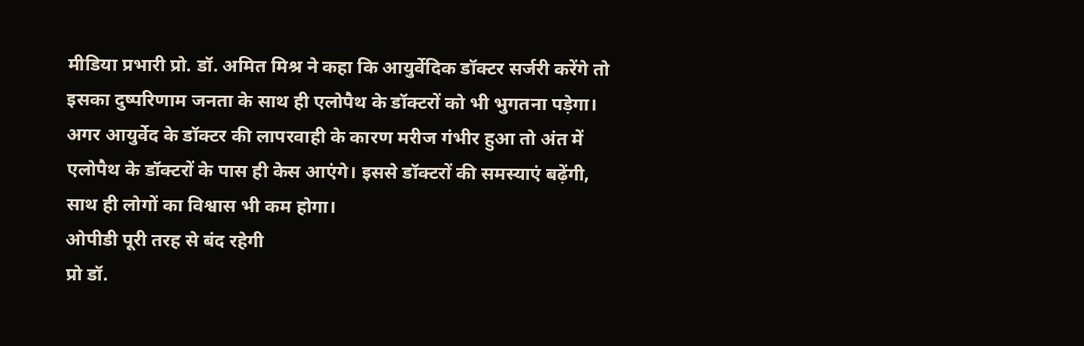मीडिया प्रभारी प्रो. डॉ. अमित मिश्र ने कहा कि आयुर्वेदिक डॉक्टर सर्जरी करेंगे तो इसका दुष्परिणाम जनता के साथ ही एलोपैथ के डॉक्टरों को भी भुगतना पड़ेगा। अगर आयुर्वेद के डॉक्टर की लापरवाही के कारण मरीज गंभीर हुआ तो अंत में एलोपैथ के डॉक्टरों के पास ही केस आएंगे। इससे डॉक्टरों की समस्याएं बढ़ेंगी, साथ ही लोगों का विश्वास भी कम होगा।
ओपीडी पूरी तरह से बंद रहेगी
प्रो डॉ.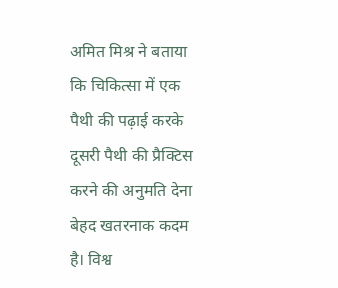अमित मिश्र ने बताया कि चिकित्सा में एक पैथी की पढ़ाई करके दूसरी पैथी की प्रैक्टिस करने की अनुमति देना बेहद खतरनाक कदम है। विश्व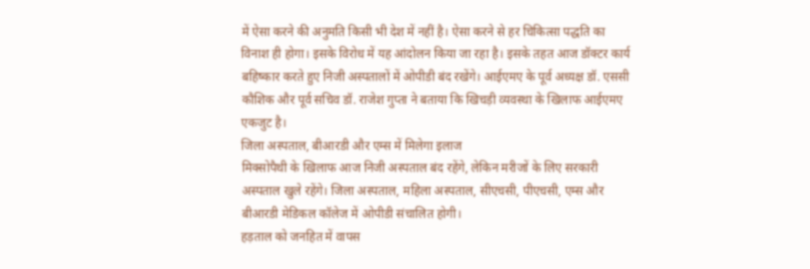में ऐसा करने की अनुमति किसी भी देश में नहीं है। ऐसा करने से हर चिकित्सा पद्धति का विनाश ही होगा। इसके विरोध में यह आंदोलन किया जा रहा है। इसके तहत आज डॉक्टर कार्य बहिष्कार करते हुए निजी अस्पतालों में ओपीडी बंद रखेंगे। आईएमए के पूर्व अध्यक्ष डॉ. एससी कौशिक और पूर्व सचिव डॉ. राजेश गुप्ता ने बताया कि खिचड़ी व्यवस्था के खिलाफ आईएमए एकजुट है।
जिला अस्पताल, बीआरडी और एम्स में मिलेगा इलाज
मिक्सोपैथी के खिलाफ आज निजी अस्पताल बंद रहेंगे, लेकिन मरीजों के लिए सरकारी अस्पताल खुले रहेंगे। जिला अस्पताल, महिला अस्पताल, सीएचसी, पीएचसी, एम्स और बीआरडी मेडिकल कॉलेज में ओपीडी संचालित होगी।
हड़ताल को जनहित में वापस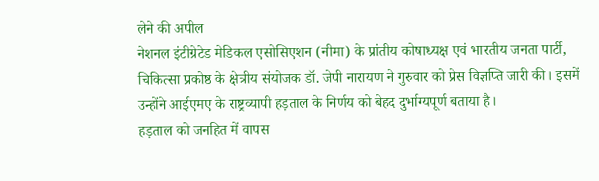लेने की अपील
नेशनल इंटीग्रेटेड मेडिकल एसोसिएशन (नीमा) के प्रांतीय कोषाध्यक्ष एवं भारतीय जनता पार्टी, चिकित्सा प्रकोष्ठ के क्षेत्रीय संयोजक डॉ. जेपी नारायण ने गुरुवार को प्रेस विज्ञप्ति जारी की। इसमें उन्होंने आईएमए के राष्ट्रव्यापी हड़ताल के निर्णय को बेहद दुर्भाग्यपूर्ण बताया है।
हड़ताल को जनहित में वापस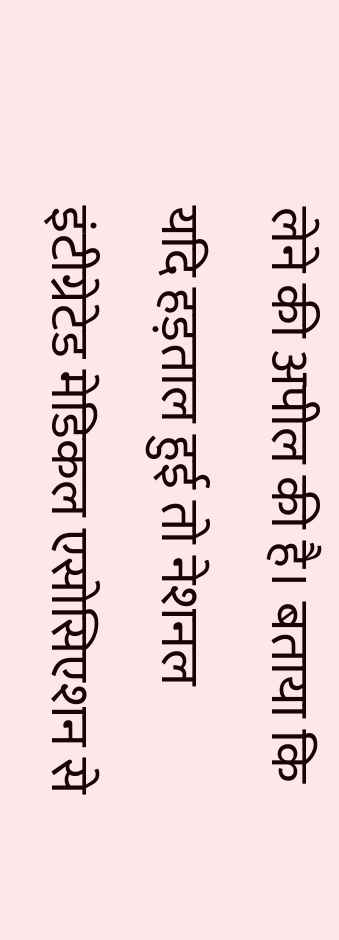लेने की अपील की है। बताया कि यदि हड़ताल हुई तो नेशनल इंटीग्रेटेड मेडिकल एसोसिएशन से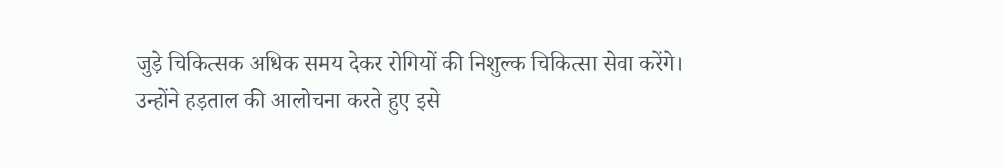जुड़े चिकित्सक अधिक समय देकर रोगियों की निशुल्क चिकित्सा सेवा करेंगे। उन्होंने हड़ताल की आलोचना करते हुए इसे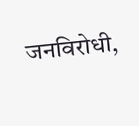जनविरोधी,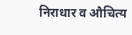निराधार व औचित्य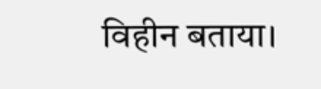विहीन बताया।